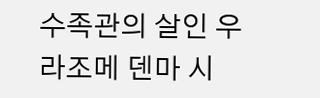수족관의 살인 우라조메 덴마 시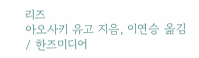리즈
아오사키 유고 지음, 이연승 옮김 / 한즈미디어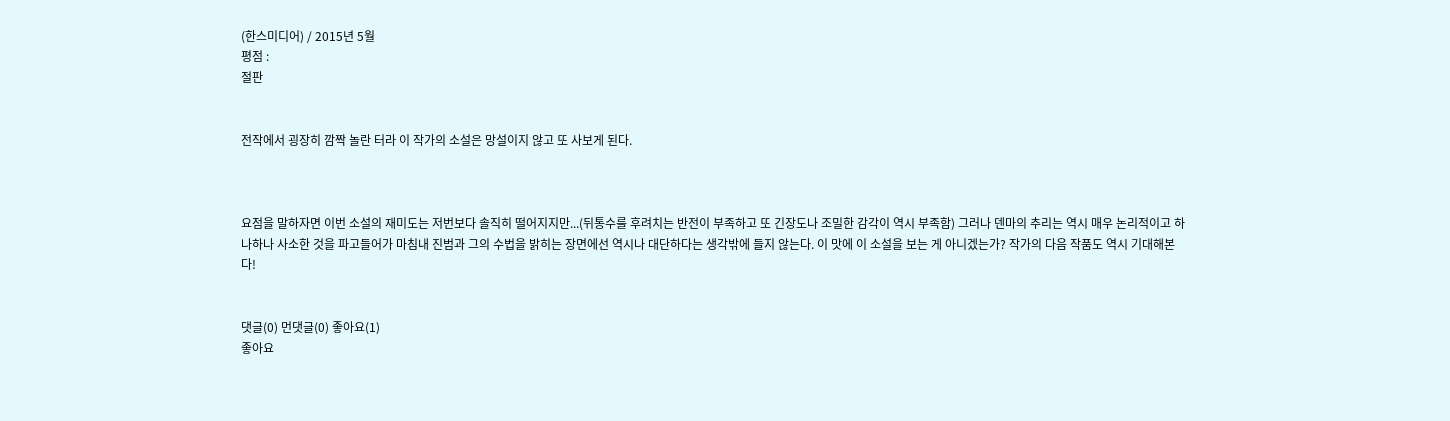(한스미디어) / 2015년 5월
평점 :
절판


전작에서 굉장히 깜짝 놀란 터라 이 작가의 소설은 망설이지 않고 또 사보게 된다.



요점을 말하자면 이번 소설의 재미도는 저번보다 솔직히 떨어지지만...(뒤통수를 후려치는 반전이 부족하고 또 긴장도나 조밀한 감각이 역시 부족함) 그러나 덴마의 추리는 역시 매우 논리적이고 하나하나 사소한 것을 파고들어가 마침내 진범과 그의 수법을 밝히는 장면에선 역시나 대단하다는 생각밖에 들지 않는다. 이 맛에 이 소설을 보는 게 아니겠는가? 작가의 다음 작품도 역시 기대해본다!


댓글(0) 먼댓글(0) 좋아요(1)
좋아요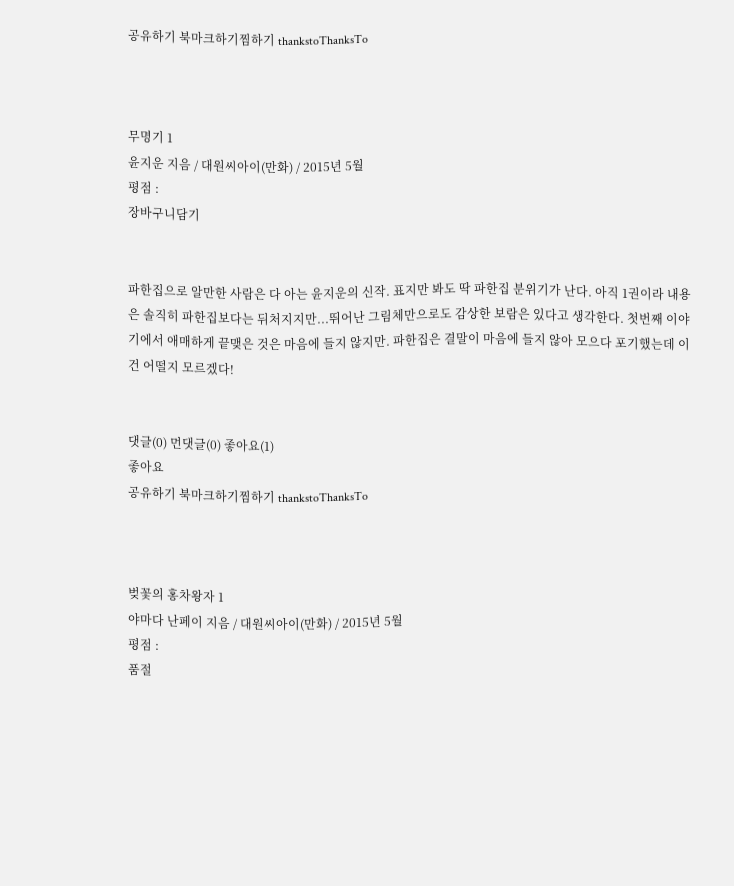공유하기 북마크하기찜하기 thankstoThanksTo



무명기 1
윤지운 지음 / 대원씨아이(만화) / 2015년 5월
평점 :
장바구니담기


파한집으로 알만한 사람은 다 아는 윤지운의 신작. 표지만 봐도 딱 파한집 분위기가 난다. 아직 1권이라 내용은 솔직히 파한집보다는 뒤처지지만...뛰어난 그림체만으로도 감상한 보람은 있다고 생각한다. 첫번째 이야기에서 애매하게 끝맺은 것은 마음에 들지 않지만. 파한집은 결말이 마음에 들지 않아 모으다 포기했는데 이건 어떨지 모르겠다!


댓글(0) 먼댓글(0) 좋아요(1)
좋아요
공유하기 북마크하기찜하기 thankstoThanksTo



벚꽃의 홍차왕자 1
야마다 난페이 지음 / 대원씨아이(만화) / 2015년 5월
평점 :
품절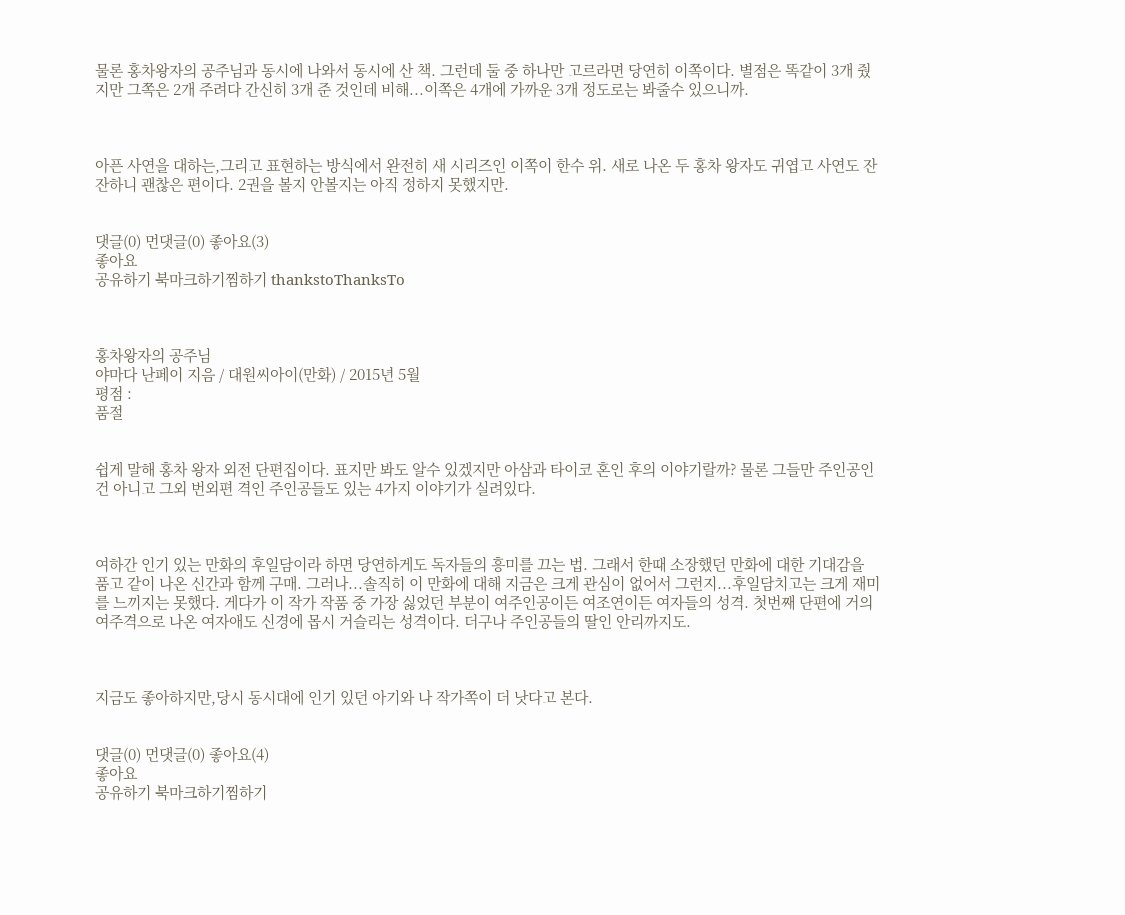물론 홍차왕자의 공주님과 동시에 나와서 동시에 산 책. 그런데 둘 중 하나만 고르라면 당연히 이쪽이다. 별점은 똑같이 3개 줬지만 그쪽은 2개 주려다 간신히 3개 준 것인데 비해...이쪽은 4개에 가까운 3개 정도로는 봐줄수 있으니까.



아픈 사연을 대하는,그리고 표현하는 방식에서 완전히 새 시리즈인 이쪽이 한수 위. 새로 나온 두 홍차 왕자도 귀엽고 사연도 잔잔하니 괜찮은 편이다. 2권을 볼지 안볼지는 아직 정하지 못했지만.


댓글(0) 먼댓글(0) 좋아요(3)
좋아요
공유하기 북마크하기찜하기 thankstoThanksTo



홍차왕자의 공주님
야마다 난페이 지음 / 대원씨아이(만화) / 2015년 5월
평점 :
품절


쉽게 말해 홍차 왕자 외전 단편집이다. 표지만 봐도 알수 있겠지만 아삼과 타이코 혼인 후의 이야기랄까? 물론 그들만 주인공인 건 아니고 그외 번외편 격인 주인공들도 있는 4가지 이야기가 실려있다.



여하간 인기 있는 만화의 후일담이라 하면 당연하게도 독자들의 흥미를 끄는 법. 그래서 한때 소장했던 만화에 대한 기대감을 품고 같이 나온 신간과 함께 구매. 그러나...솔직히 이 만화에 대해 지금은 크게 관심이 없어서 그런지...후일담치고는 크게 재미를 느끼지는 못했다. 게다가 이 작가 작품 중 가장 싫었던 부분이 여주인공이든 여조연이든 여자들의 성격. 첫번째 단편에 거의 여주격으로 나온 여자애도 신경에 몹시 거슬리는 성격이다. 더구나 주인공들의 딸인 안리까지도.



지금도 좋아하지만,당시 동시대에 인기 있던 아기와 나 작가쪽이 더 낫다고 본다.


댓글(0) 먼댓글(0) 좋아요(4)
좋아요
공유하기 북마크하기찜하기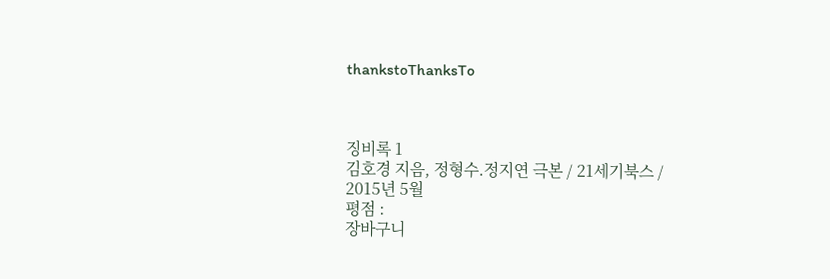thankstoThanksTo



징비록 1
김호경 지음, 정형수.정지연 극본 / 21세기북스 / 2015년 5월
평점 :
장바구니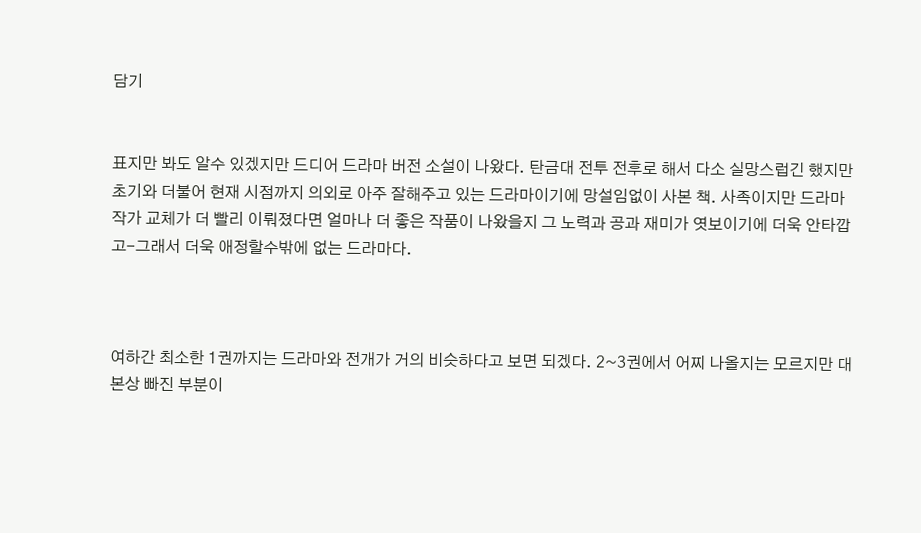담기


표지만 봐도 알수 있겠지만 드디어 드라마 버전 소설이 나왔다. 탄금대 전투 전후로 해서 다소 실망스럽긴 했지만 초기와 더불어 현재 시점까지 의외로 아주 잘해주고 있는 드라마이기에 망설임없이 사본 책. 사족이지만 드라마 작가 교체가 더 빨리 이뤄졌다면 얼마나 더 좋은 작품이 나왔을지 그 노력과 공과 재미가 엿보이기에 더욱 안타깝고-그래서 더욱 애정할수밖에 없는 드라마다.



여하간 최소한 1권까지는 드라마와 전개가 거의 비슷하다고 보면 되겠다. 2~3권에서 어찌 나올지는 모르지만 대본상 빠진 부분이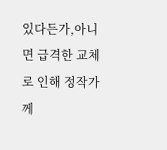있다든가,아니면 급격한 교체로 인해 정작가께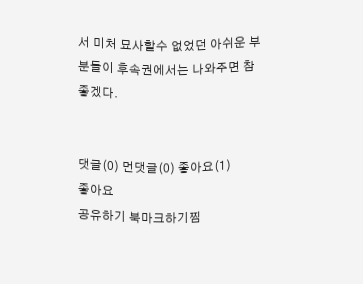서 미처 묘사할수 없었던 아쉬운 부분들이 후속권에서는 나와주면 참 좋겠다.


댓글(0) 먼댓글(0) 좋아요(1)
좋아요
공유하기 북마크하기찜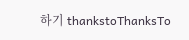하기 thankstoThanksTo